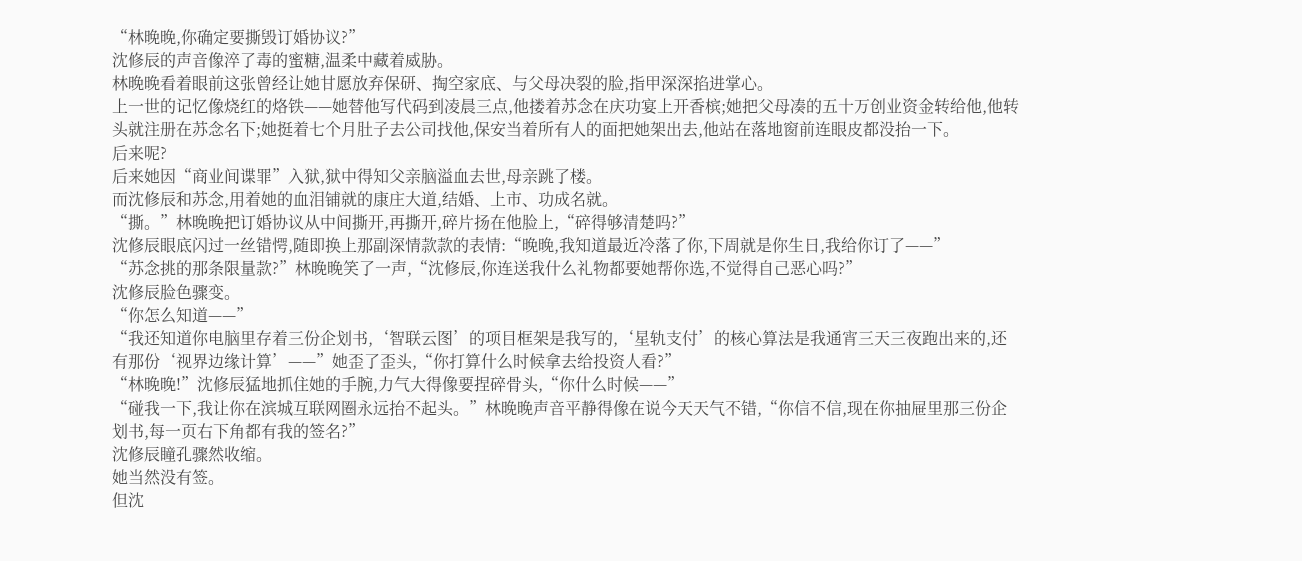“林晚晚,你确定要撕毁订婚协议?”
沈修辰的声音像淬了毒的蜜糖,温柔中藏着威胁。
林晚晚看着眼前这张曾经让她甘愿放弃保研、掏空家底、与父母决裂的脸,指甲深深掐进掌心。
上一世的记忆像烧红的烙铁——她替他写代码到凌晨三点,他搂着苏念在庆功宴上开香槟;她把父母凑的五十万创业资金转给他,他转头就注册在苏念名下;她挺着七个月肚子去公司找他,保安当着所有人的面把她架出去,他站在落地窗前连眼皮都没抬一下。
后来呢?
后来她因“商业间谍罪”入狱,狱中得知父亲脑溢血去世,母亲跳了楼。
而沈修辰和苏念,用着她的血泪铺就的康庄大道,结婚、上市、功成名就。
“撕。”林晚晚把订婚协议从中间撕开,再撕开,碎片扬在他脸上,“碎得够清楚吗?”
沈修辰眼底闪过一丝错愕,随即换上那副深情款款的表情:“晚晚,我知道最近冷落了你,下周就是你生日,我给你订了——”
“苏念挑的那条限量款?”林晚晚笑了一声,“沈修辰,你连送我什么礼物都要她帮你选,不觉得自己恶心吗?”
沈修辰脸色骤变。
“你怎么知道——”
“我还知道你电脑里存着三份企划书,‘智联云图’的项目框架是我写的,‘星轨支付’的核心算法是我通宵三天三夜跑出来的,还有那份‘视界边缘计算’——”她歪了歪头,“你打算什么时候拿去给投资人看?”
“林晚晚!”沈修辰猛地抓住她的手腕,力气大得像要捏碎骨头,“你什么时候——”
“碰我一下,我让你在滨城互联网圈永远抬不起头。”林晚晚声音平静得像在说今天天气不错,“你信不信,现在你抽屉里那三份企划书,每一页右下角都有我的签名?”
沈修辰瞳孔骤然收缩。
她当然没有签。
但沈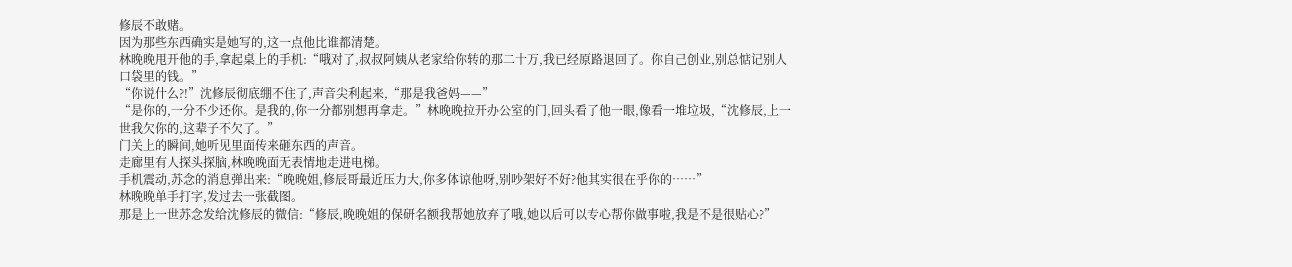修辰不敢赌。
因为那些东西确实是她写的,这一点他比谁都清楚。
林晚晚甩开他的手,拿起桌上的手机:“哦对了,叔叔阿姨从老家给你转的那二十万,我已经原路退回了。你自己创业,别总惦记别人口袋里的钱。”
“你说什么?!”沈修辰彻底绷不住了,声音尖利起来,“那是我爸妈——”
“是你的,一分不少还你。是我的,你一分都别想再拿走。”林晚晚拉开办公室的门,回头看了他一眼,像看一堆垃圾,“沈修辰,上一世我欠你的,这辈子不欠了。”
门关上的瞬间,她听见里面传来砸东西的声音。
走廊里有人探头探脑,林晚晚面无表情地走进电梯。
手机震动,苏念的消息弹出来:“晚晚姐,修辰哥最近压力大,你多体谅他呀,别吵架好不好?他其实很在乎你的……”
林晚晚单手打字,发过去一张截图。
那是上一世苏念发给沈修辰的微信:“修辰,晚晚姐的保研名额我帮她放弃了哦,她以后可以专心帮你做事啦,我是不是很贴心?”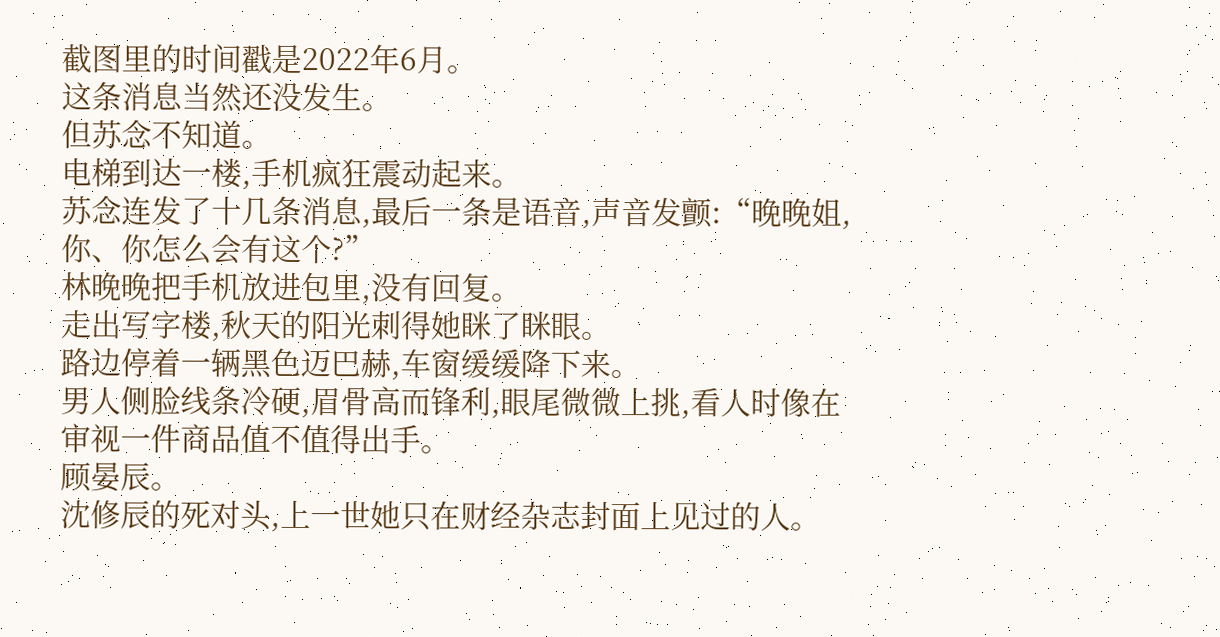截图里的时间戳是2022年6月。
这条消息当然还没发生。
但苏念不知道。
电梯到达一楼,手机疯狂震动起来。
苏念连发了十几条消息,最后一条是语音,声音发颤:“晚晚姐,你、你怎么会有这个?”
林晚晚把手机放进包里,没有回复。
走出写字楼,秋天的阳光刺得她眯了眯眼。
路边停着一辆黑色迈巴赫,车窗缓缓降下来。
男人侧脸线条冷硬,眉骨高而锋利,眼尾微微上挑,看人时像在审视一件商品值不值得出手。
顾晏辰。
沈修辰的死对头,上一世她只在财经杂志封面上见过的人。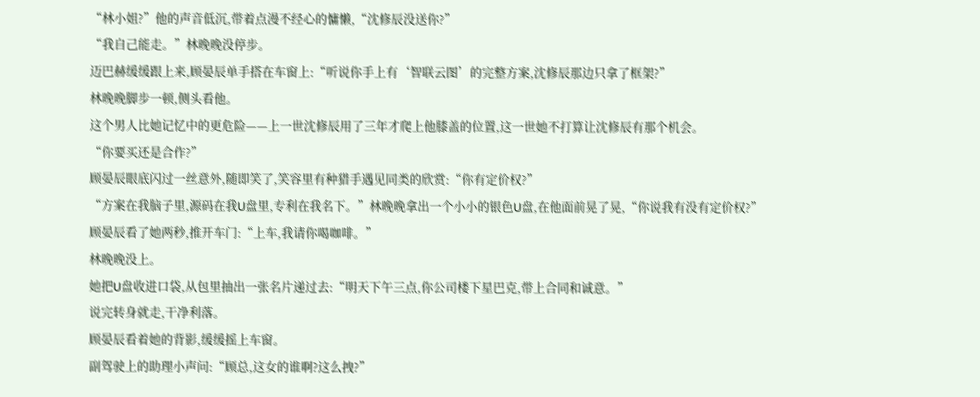“林小姐?”他的声音低沉,带着点漫不经心的慵懒,“沈修辰没送你?”
“我自己能走。”林晚晚没停步。
迈巴赫缓缓跟上来,顾晏辰单手搭在车窗上:“听说你手上有‘智联云图’的完整方案,沈修辰那边只拿了框架?”
林晚晚脚步一顿,侧头看他。
这个男人比她记忆中的更危险——上一世沈修辰用了三年才爬上他膝盖的位置,这一世她不打算让沈修辰有那个机会。
“你要买还是合作?”
顾晏辰眼底闪过一丝意外,随即笑了,笑容里有种猎手遇见同类的欣赏:“你有定价权?”
“方案在我脑子里,源码在我U盘里,专利在我名下。”林晚晚拿出一个小小的银色U盘,在他面前晃了晃,“你说我有没有定价权?”
顾晏辰看了她两秒,推开车门:“上车,我请你喝咖啡。”
林晚晚没上。
她把U盘收进口袋,从包里抽出一张名片递过去:“明天下午三点,你公司楼下星巴克,带上合同和诚意。”
说完转身就走,干净利落。
顾晏辰看着她的背影,缓缓摇上车窗。
副驾驶上的助理小声问:“顾总,这女的谁啊?这么拽?”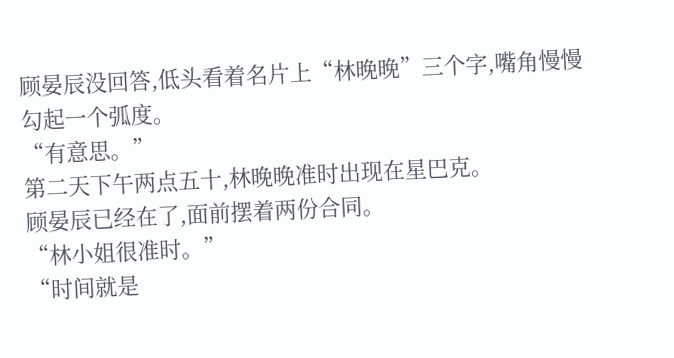顾晏辰没回答,低头看着名片上“林晚晚”三个字,嘴角慢慢勾起一个弧度。
“有意思。”
第二天下午两点五十,林晚晚准时出现在星巴克。
顾晏辰已经在了,面前摆着两份合同。
“林小姐很准时。”
“时间就是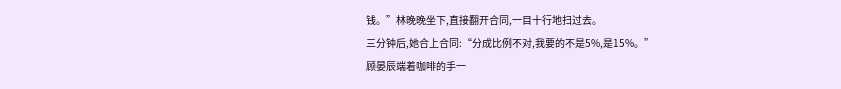钱。”林晚晚坐下,直接翻开合同,一目十行地扫过去。
三分钟后,她合上合同:“分成比例不对,我要的不是5%,是15%。”
顾晏辰端着咖啡的手一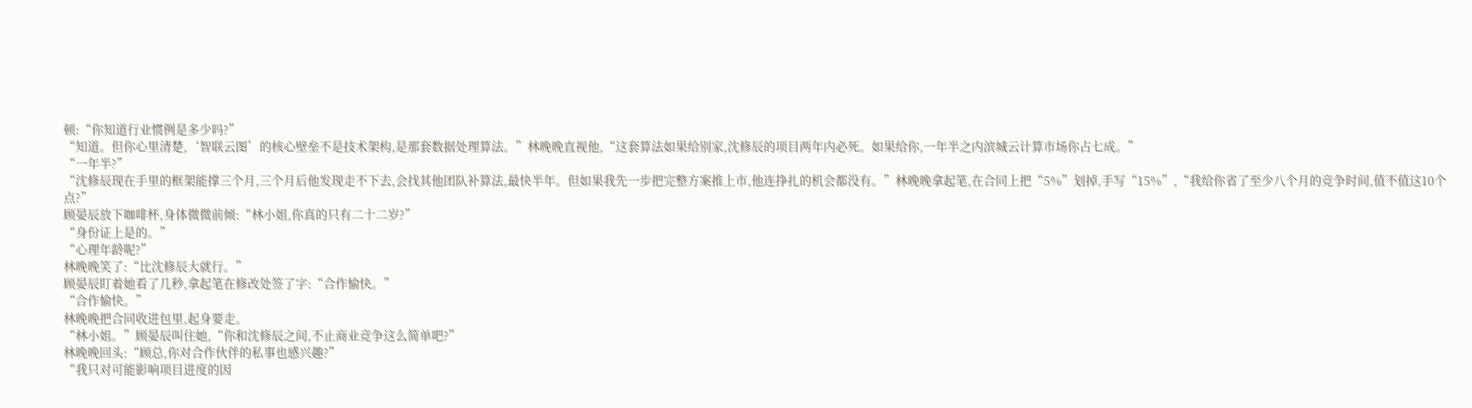顿:“你知道行业惯例是多少吗?”
“知道。但你心里清楚,‘智联云图’的核心壁垒不是技术架构,是那套数据处理算法。”林晚晚直视他,“这套算法如果给别家,沈修辰的项目两年内必死。如果给你,一年半之内滨城云计算市场你占七成。”
“一年半?”
“沈修辰现在手里的框架能撑三个月,三个月后他发现走不下去,会找其他团队补算法,最快半年。但如果我先一步把完整方案推上市,他连挣扎的机会都没有。”林晚晚拿起笔,在合同上把“5%”划掉,手写“15%”,“我给你省了至少八个月的竞争时间,值不值这10个点?”
顾晏辰放下咖啡杯,身体微微前倾:“林小姐,你真的只有二十二岁?”
“身份证上是的。”
“心理年龄呢?”
林晚晚笑了:“比沈修辰大就行。”
顾晏辰盯着她看了几秒,拿起笔在修改处签了字:“合作愉快。”
“合作愉快。”
林晚晚把合同收进包里,起身要走。
“林小姐。”顾晏辰叫住她,“你和沈修辰之间,不止商业竞争这么简单吧?”
林晚晚回头:“顾总,你对合作伙伴的私事也感兴趣?”
“我只对可能影响项目进度的因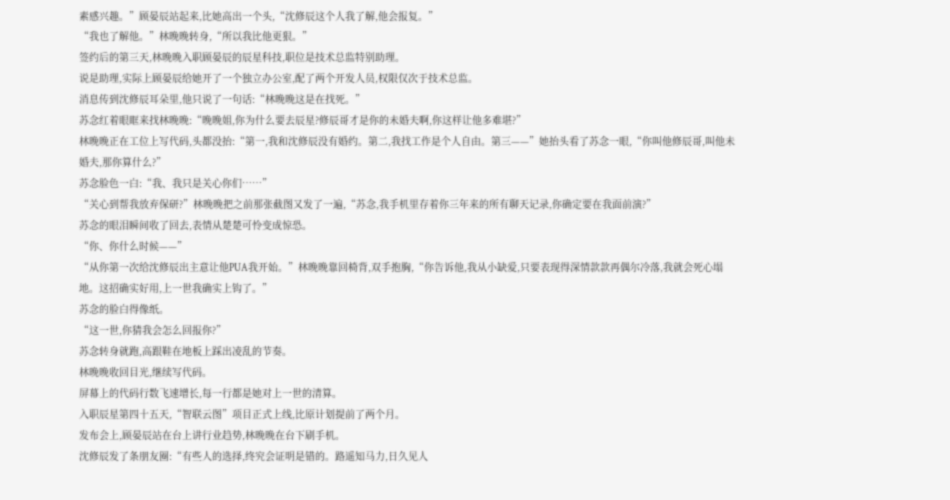素感兴趣。”顾晏辰站起来,比她高出一个头,“沈修辰这个人我了解,他会报复。”
“我也了解他。”林晚晚转身,“所以我比他更狠。”
签约后的第三天,林晚晚入职顾晏辰的辰星科技,职位是技术总监特别助理。
说是助理,实际上顾晏辰给她开了一个独立办公室,配了两个开发人员,权限仅次于技术总监。
消息传到沈修辰耳朵里,他只说了一句话:“林晚晚这是在找死。”
苏念红着眼眶来找林晚晚:“晚晚姐,你为什么要去辰星?修辰哥才是你的未婚夫啊,你这样让他多难堪?”
林晚晚正在工位上写代码,头都没抬:“第一,我和沈修辰没有婚约。第二,我找工作是个人自由。第三——”她抬头看了苏念一眼,“你叫他修辰哥,叫他未婚夫,那你算什么?”
苏念脸色一白:“我、我只是关心你们……”
“关心到帮我放弃保研?”林晚晚把之前那张截图又发了一遍,“苏念,我手机里存着你三年来的所有聊天记录,你确定要在我面前演?”
苏念的眼泪瞬间收了回去,表情从楚楚可怜变成惊恐。
“你、你什么时候——”
“从你第一次给沈修辰出主意让他PUA我开始。”林晚晚靠回椅背,双手抱胸,“你告诉他,我从小缺爱,只要表现得深情款款再偶尔冷落,我就会死心塌地。这招确实好用,上一世我确实上钩了。”
苏念的脸白得像纸。
“这一世,你猜我会怎么回报你?”
苏念转身就跑,高跟鞋在地板上踩出凌乱的节奏。
林晚晚收回目光,继续写代码。
屏幕上的代码行数飞速增长,每一行都是她对上一世的清算。
入职辰星第四十五天,“智联云图”项目正式上线,比原计划提前了两个月。
发布会上,顾晏辰站在台上讲行业趋势,林晚晚在台下刷手机。
沈修辰发了条朋友圈:“有些人的选择,终究会证明是错的。路遥知马力,日久见人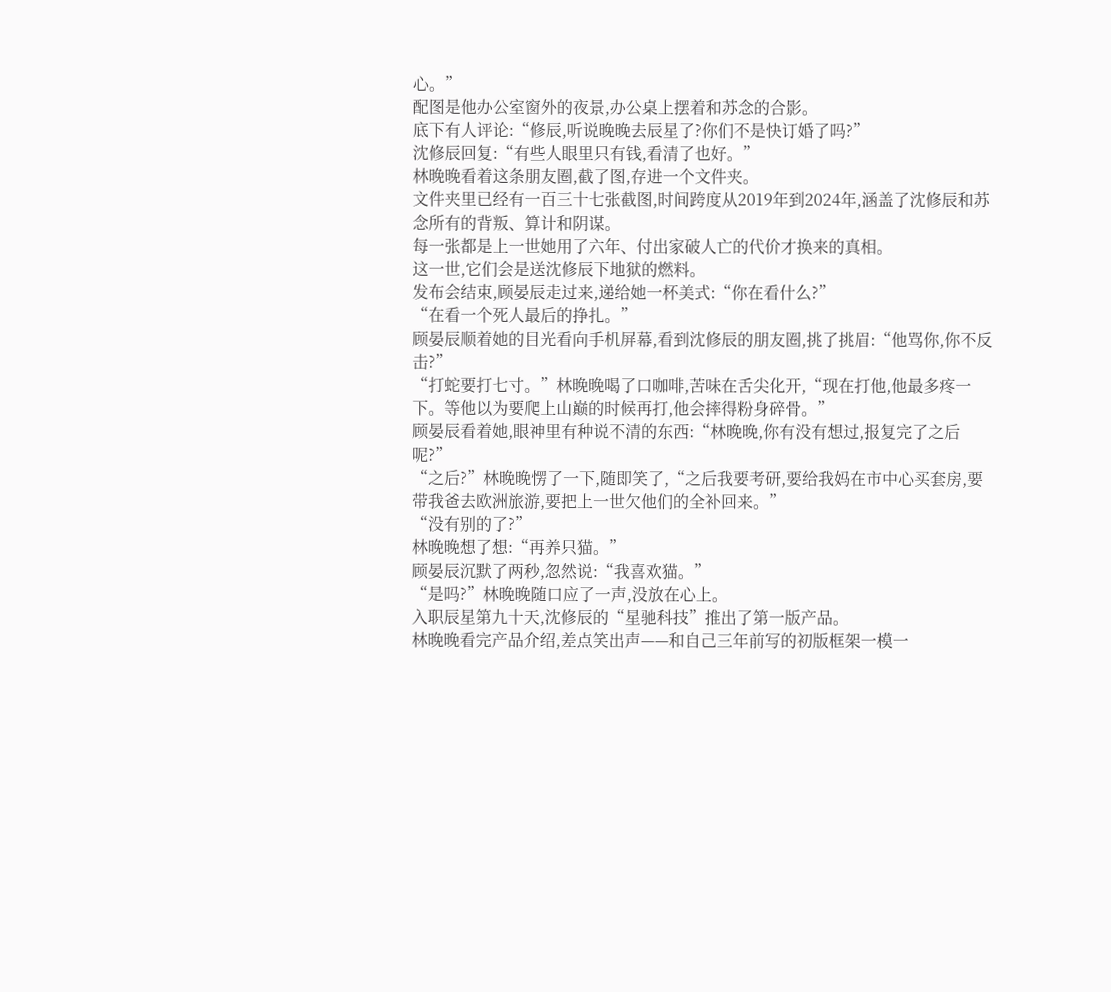心。”
配图是他办公室窗外的夜景,办公桌上摆着和苏念的合影。
底下有人评论:“修辰,听说晚晚去辰星了?你们不是快订婚了吗?”
沈修辰回复:“有些人眼里只有钱,看清了也好。”
林晚晚看着这条朋友圈,截了图,存进一个文件夹。
文件夹里已经有一百三十七张截图,时间跨度从2019年到2024年,涵盖了沈修辰和苏念所有的背叛、算计和阴谋。
每一张都是上一世她用了六年、付出家破人亡的代价才换来的真相。
这一世,它们会是送沈修辰下地狱的燃料。
发布会结束,顾晏辰走过来,递给她一杯美式:“你在看什么?”
“在看一个死人最后的挣扎。”
顾晏辰顺着她的目光看向手机屏幕,看到沈修辰的朋友圈,挑了挑眉:“他骂你,你不反击?”
“打蛇要打七寸。”林晚晚喝了口咖啡,苦味在舌尖化开,“现在打他,他最多疼一下。等他以为要爬上山巅的时候再打,他会摔得粉身碎骨。”
顾晏辰看着她,眼神里有种说不清的东西:“林晚晚,你有没有想过,报复完了之后呢?”
“之后?”林晚晚愣了一下,随即笑了,“之后我要考研,要给我妈在市中心买套房,要带我爸去欧洲旅游,要把上一世欠他们的全补回来。”
“没有别的了?”
林晚晚想了想:“再养只猫。”
顾晏辰沉默了两秒,忽然说:“我喜欢猫。”
“是吗?”林晚晚随口应了一声,没放在心上。
入职辰星第九十天,沈修辰的“星驰科技”推出了第一版产品。
林晚晚看完产品介绍,差点笑出声——和自己三年前写的初版框架一模一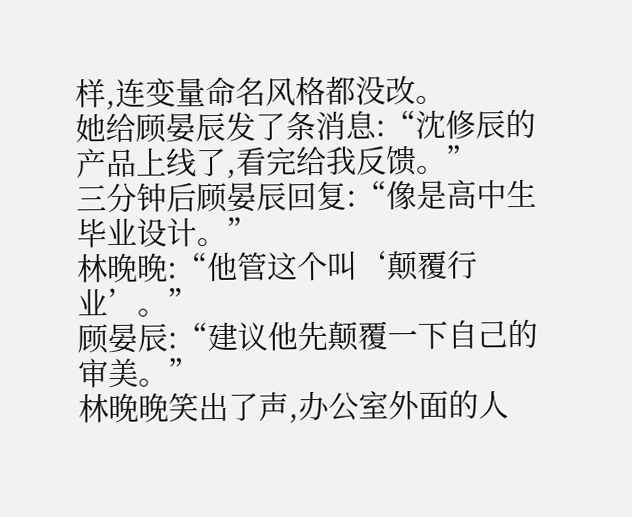样,连变量命名风格都没改。
她给顾晏辰发了条消息:“沈修辰的产品上线了,看完给我反馈。”
三分钟后顾晏辰回复:“像是高中生毕业设计。”
林晚晚:“他管这个叫‘颠覆行业’。”
顾晏辰:“建议他先颠覆一下自己的审美。”
林晚晚笑出了声,办公室外面的人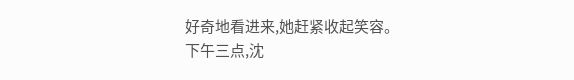好奇地看进来,她赶紧收起笑容。
下午三点,沈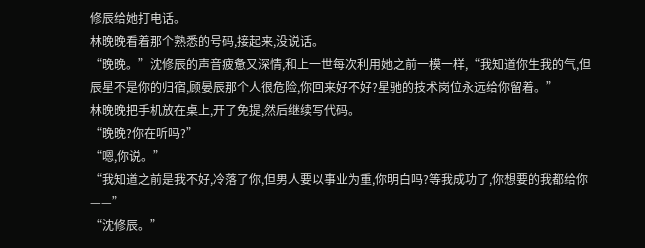修辰给她打电话。
林晚晚看着那个熟悉的号码,接起来,没说话。
“晚晚。”沈修辰的声音疲惫又深情,和上一世每次利用她之前一模一样,“我知道你生我的气,但辰星不是你的归宿,顾晏辰那个人很危险,你回来好不好?星驰的技术岗位永远给你留着。”
林晚晚把手机放在桌上,开了免提,然后继续写代码。
“晚晚?你在听吗?”
“嗯,你说。”
“我知道之前是我不好,冷落了你,但男人要以事业为重,你明白吗?等我成功了,你想要的我都给你——”
“沈修辰。”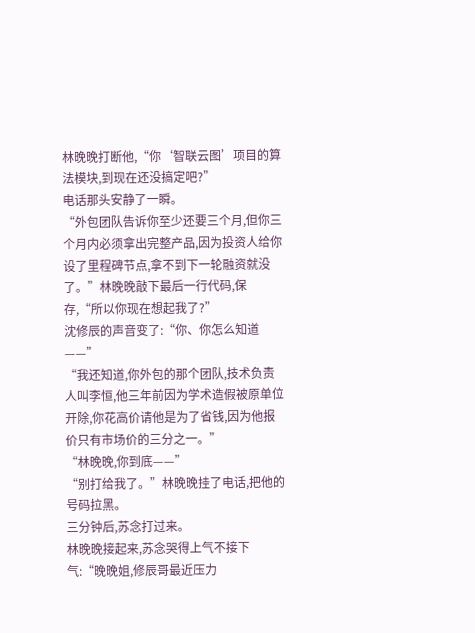林晚晚打断他,“你‘智联云图’项目的算法模块,到现在还没搞定吧?”
电话那头安静了一瞬。
“外包团队告诉你至少还要三个月,但你三个月内必须拿出完整产品,因为投资人给你设了里程碑节点,拿不到下一轮融资就没了。”林晚晚敲下最后一行代码,保存,“所以你现在想起我了?”
沈修辰的声音变了:“你、你怎么知道——”
“我还知道,你外包的那个团队,技术负责人叫李恒,他三年前因为学术造假被原单位开除,你花高价请他是为了省钱,因为他报价只有市场价的三分之一。”
“林晚晚,你到底——”
“别打给我了。”林晚晚挂了电话,把他的号码拉黑。
三分钟后,苏念打过来。
林晚晚接起来,苏念哭得上气不接下气:“晚晚姐,修辰哥最近压力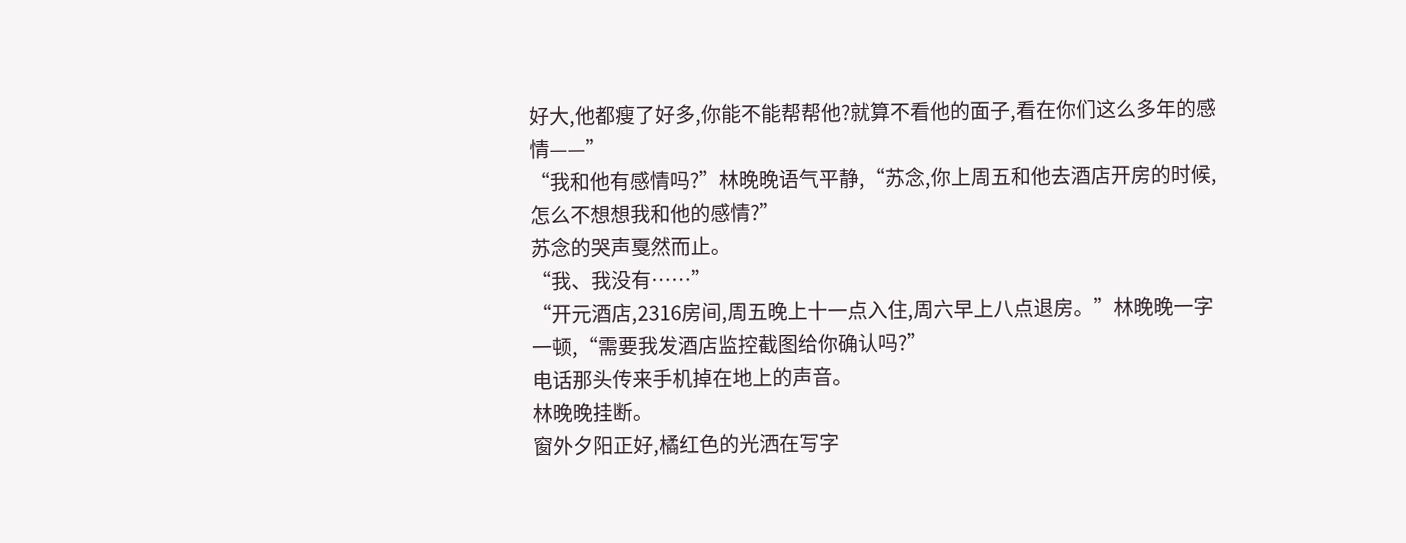好大,他都瘦了好多,你能不能帮帮他?就算不看他的面子,看在你们这么多年的感情——”
“我和他有感情吗?”林晚晚语气平静,“苏念,你上周五和他去酒店开房的时候,怎么不想想我和他的感情?”
苏念的哭声戛然而止。
“我、我没有……”
“开元酒店,2316房间,周五晚上十一点入住,周六早上八点退房。”林晚晚一字一顿,“需要我发酒店监控截图给你确认吗?”
电话那头传来手机掉在地上的声音。
林晚晚挂断。
窗外夕阳正好,橘红色的光洒在写字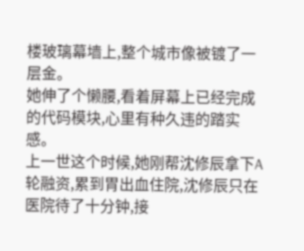楼玻璃幕墙上,整个城市像被镀了一层金。
她伸了个懒腰,看着屏幕上已经完成的代码模块,心里有种久违的踏实感。
上一世这个时候,她刚帮沈修辰拿下A轮融资,累到胃出血住院,沈修辰只在医院待了十分钟,接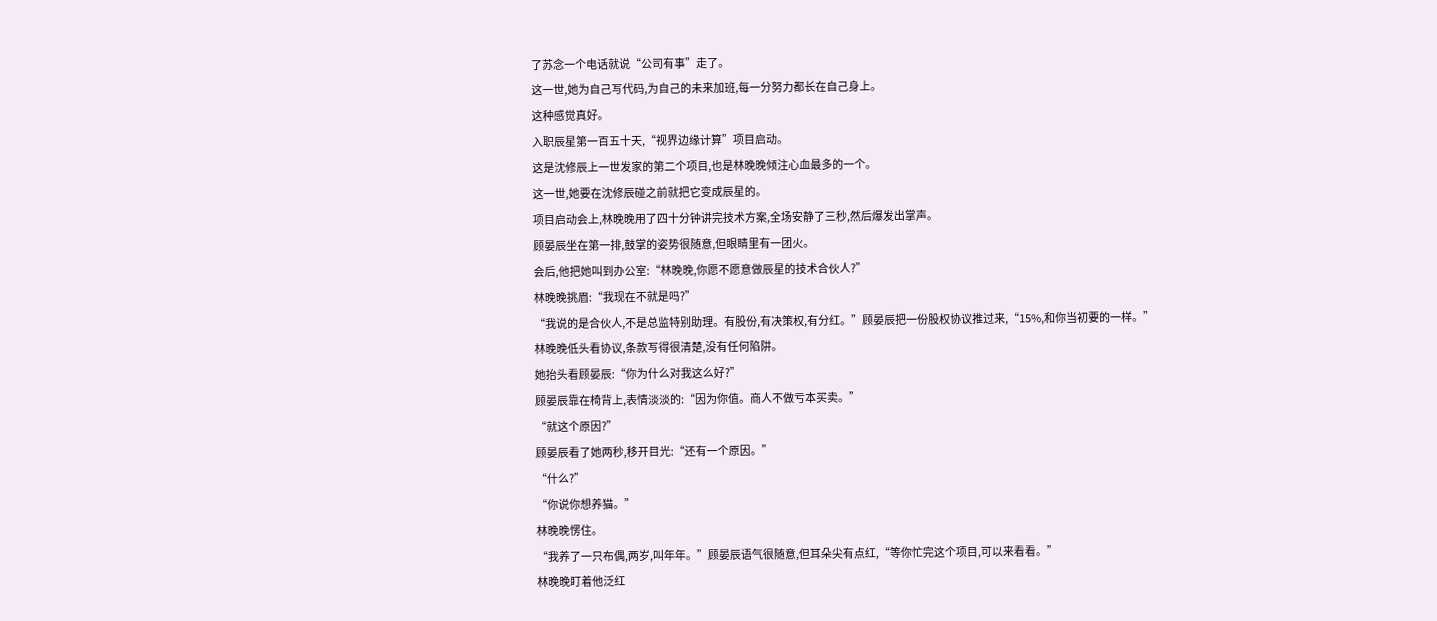了苏念一个电话就说“公司有事”走了。
这一世,她为自己写代码,为自己的未来加班,每一分努力都长在自己身上。
这种感觉真好。
入职辰星第一百五十天,“视界边缘计算”项目启动。
这是沈修辰上一世发家的第二个项目,也是林晚晚倾注心血最多的一个。
这一世,她要在沈修辰碰之前就把它变成辰星的。
项目启动会上,林晚晚用了四十分钟讲完技术方案,全场安静了三秒,然后爆发出掌声。
顾晏辰坐在第一排,鼓掌的姿势很随意,但眼睛里有一团火。
会后,他把她叫到办公室:“林晚晚,你愿不愿意做辰星的技术合伙人?”
林晚晚挑眉:“我现在不就是吗?”
“我说的是合伙人,不是总监特别助理。有股份,有决策权,有分红。”顾晏辰把一份股权协议推过来,“15%,和你当初要的一样。”
林晚晚低头看协议,条款写得很清楚,没有任何陷阱。
她抬头看顾晏辰:“你为什么对我这么好?”
顾晏辰靠在椅背上,表情淡淡的:“因为你值。商人不做亏本买卖。”
“就这个原因?”
顾晏辰看了她两秒,移开目光:“还有一个原因。”
“什么?”
“你说你想养猫。”
林晚晚愣住。
“我养了一只布偶,两岁,叫年年。”顾晏辰语气很随意,但耳朵尖有点红,“等你忙完这个项目,可以来看看。”
林晚晚盯着他泛红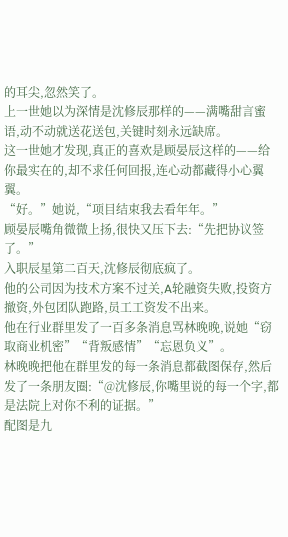的耳尖,忽然笑了。
上一世她以为深情是沈修辰那样的——满嘴甜言蜜语,动不动就送花送包,关键时刻永远缺席。
这一世她才发现,真正的喜欢是顾晏辰这样的——给你最实在的,却不求任何回报,连心动都藏得小心翼翼。
“好。”她说,“项目结束我去看年年。”
顾晏辰嘴角微微上扬,很快又压下去:“先把协议签了。”
入职辰星第二百天,沈修辰彻底疯了。
他的公司因为技术方案不过关,A轮融资失败,投资方撤资,外包团队跑路,员工工资发不出来。
他在行业群里发了一百多条消息骂林晚晚,说她“窃取商业机密”“背叛感情”“忘恩负义”。
林晚晚把他在群里发的每一条消息都截图保存,然后发了一条朋友圈:“@沈修辰,你嘴里说的每一个字,都是法院上对你不利的证据。”
配图是九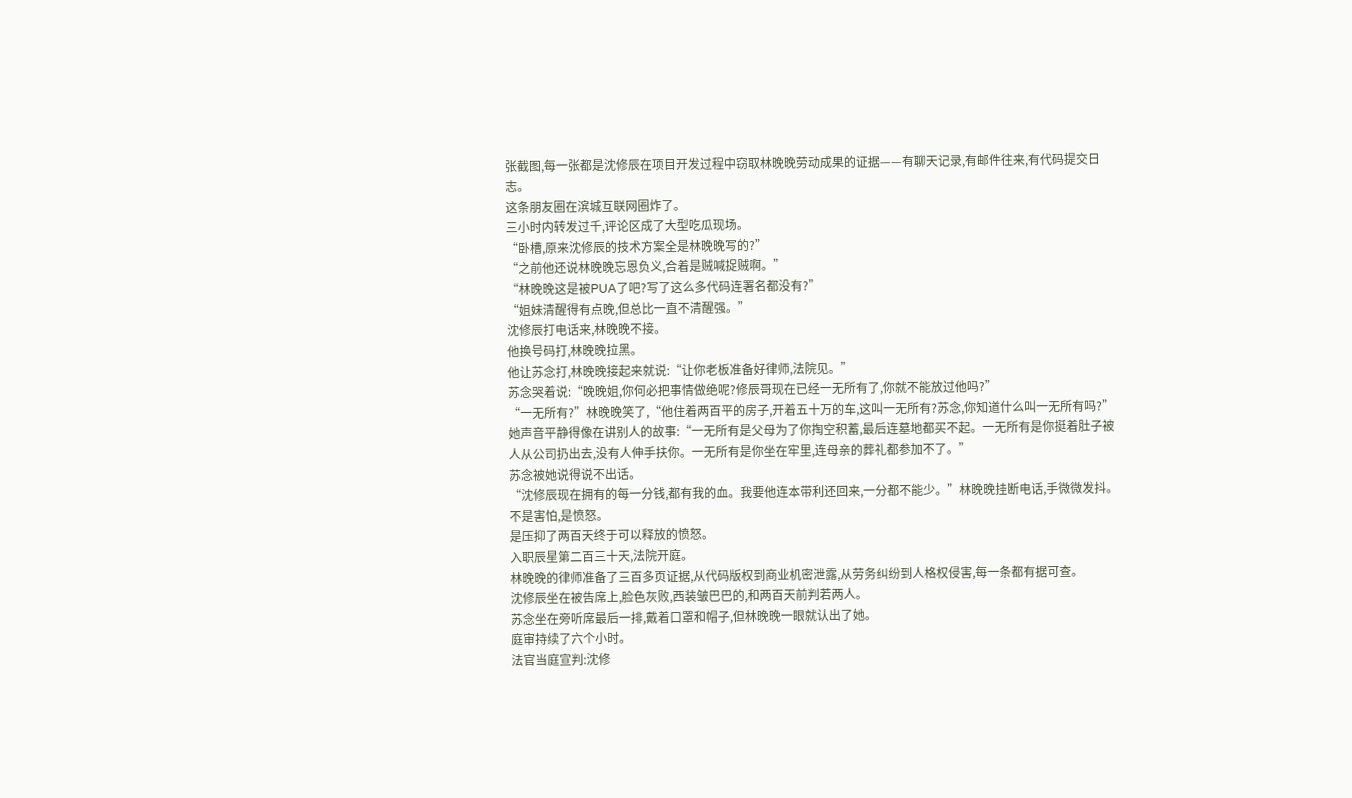张截图,每一张都是沈修辰在项目开发过程中窃取林晚晚劳动成果的证据——有聊天记录,有邮件往来,有代码提交日志。
这条朋友圈在滨城互联网圈炸了。
三小时内转发过千,评论区成了大型吃瓜现场。
“卧槽,原来沈修辰的技术方案全是林晚晚写的?”
“之前他还说林晚晚忘恩负义,合着是贼喊捉贼啊。”
“林晚晚这是被PUA了吧?写了这么多代码连署名都没有?”
“姐妹清醒得有点晚,但总比一直不清醒强。”
沈修辰打电话来,林晚晚不接。
他换号码打,林晚晚拉黑。
他让苏念打,林晚晚接起来就说:“让你老板准备好律师,法院见。”
苏念哭着说:“晚晚姐,你何必把事情做绝呢?修辰哥现在已经一无所有了,你就不能放过他吗?”
“一无所有?”林晚晚笑了,“他住着两百平的房子,开着五十万的车,这叫一无所有?苏念,你知道什么叫一无所有吗?”
她声音平静得像在讲别人的故事:“一无所有是父母为了你掏空积蓄,最后连墓地都买不起。一无所有是你挺着肚子被人从公司扔出去,没有人伸手扶你。一无所有是你坐在牢里,连母亲的葬礼都参加不了。”
苏念被她说得说不出话。
“沈修辰现在拥有的每一分钱,都有我的血。我要他连本带利还回来,一分都不能少。”林晚晚挂断电话,手微微发抖。
不是害怕,是愤怒。
是压抑了两百天终于可以释放的愤怒。
入职辰星第二百三十天,法院开庭。
林晚晚的律师准备了三百多页证据,从代码版权到商业机密泄露,从劳务纠纷到人格权侵害,每一条都有据可查。
沈修辰坐在被告席上,脸色灰败,西装皱巴巴的,和两百天前判若两人。
苏念坐在旁听席最后一排,戴着口罩和帽子,但林晚晚一眼就认出了她。
庭审持续了六个小时。
法官当庭宣判:沈修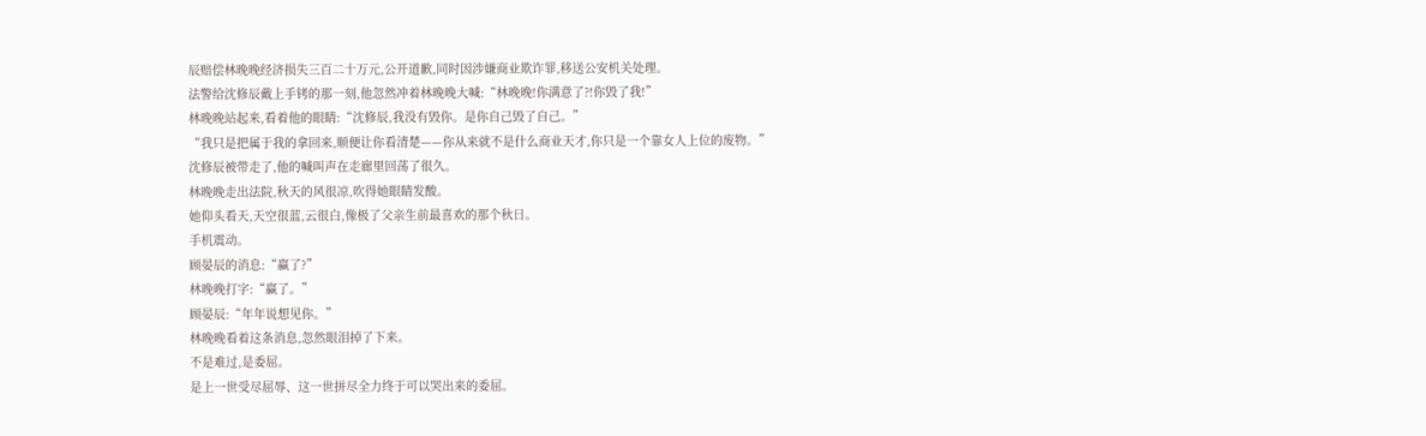辰赔偿林晚晚经济损失三百二十万元,公开道歉,同时因涉嫌商业欺诈罪,移送公安机关处理。
法警给沈修辰戴上手铐的那一刻,他忽然冲着林晚晚大喊:“林晚晚!你满意了?!你毁了我!”
林晚晚站起来,看着他的眼睛:“沈修辰,我没有毁你。是你自己毁了自己。”
“我只是把属于我的拿回来,顺便让你看清楚——你从来就不是什么商业天才,你只是一个靠女人上位的废物。”
沈修辰被带走了,他的喊叫声在走廊里回荡了很久。
林晚晚走出法院,秋天的风很凉,吹得她眼睛发酸。
她仰头看天,天空很蓝,云很白,像极了父亲生前最喜欢的那个秋日。
手机震动。
顾晏辰的消息:“赢了?”
林晚晚打字:“赢了。”
顾晏辰:“年年说想见你。”
林晚晚看着这条消息,忽然眼泪掉了下来。
不是难过,是委屈。
是上一世受尽屈辱、这一世拼尽全力终于可以哭出来的委屈。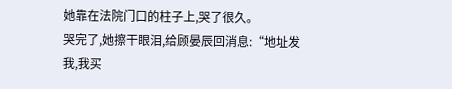她靠在法院门口的柱子上,哭了很久。
哭完了,她擦干眼泪,给顾晏辰回消息:“地址发我,我买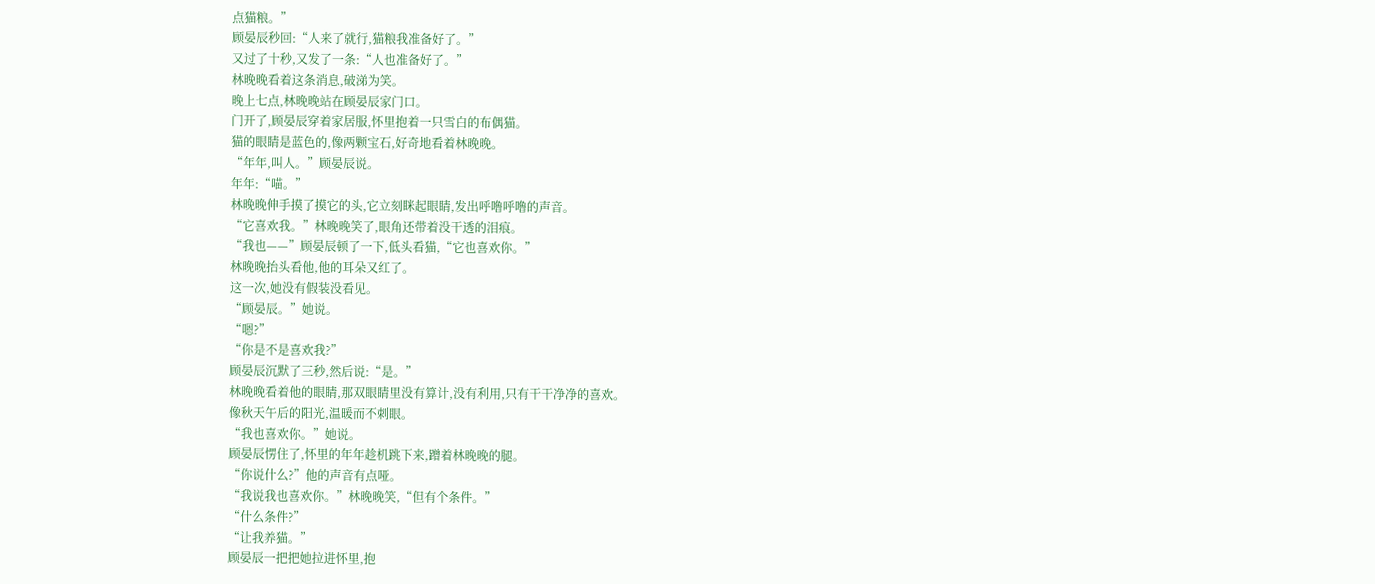点猫粮。”
顾晏辰秒回:“人来了就行,猫粮我准备好了。”
又过了十秒,又发了一条:“人也准备好了。”
林晚晚看着这条消息,破涕为笑。
晚上七点,林晚晚站在顾晏辰家门口。
门开了,顾晏辰穿着家居服,怀里抱着一只雪白的布偶猫。
猫的眼睛是蓝色的,像两颗宝石,好奇地看着林晚晚。
“年年,叫人。”顾晏辰说。
年年:“喵。”
林晚晚伸手摸了摸它的头,它立刻眯起眼睛,发出呼噜呼噜的声音。
“它喜欢我。”林晚晚笑了,眼角还带着没干透的泪痕。
“我也——”顾晏辰顿了一下,低头看猫,“它也喜欢你。”
林晚晚抬头看他,他的耳朵又红了。
这一次,她没有假装没看见。
“顾晏辰。”她说。
“嗯?”
“你是不是喜欢我?”
顾晏辰沉默了三秒,然后说:“是。”
林晚晚看着他的眼睛,那双眼睛里没有算计,没有利用,只有干干净净的喜欢。
像秋天午后的阳光,温暖而不刺眼。
“我也喜欢你。”她说。
顾晏辰愣住了,怀里的年年趁机跳下来,蹭着林晚晚的腿。
“你说什么?”他的声音有点哑。
“我说我也喜欢你。”林晚晚笑,“但有个条件。”
“什么条件?”
“让我养猫。”
顾晏辰一把把她拉进怀里,抱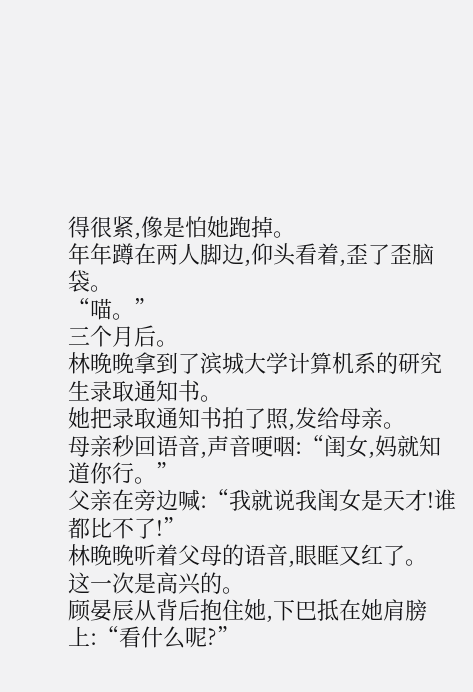得很紧,像是怕她跑掉。
年年蹲在两人脚边,仰头看着,歪了歪脑袋。
“喵。”
三个月后。
林晚晚拿到了滨城大学计算机系的研究生录取通知书。
她把录取通知书拍了照,发给母亲。
母亲秒回语音,声音哽咽:“闺女,妈就知道你行。”
父亲在旁边喊:“我就说我闺女是天才!谁都比不了!”
林晚晚听着父母的语音,眼眶又红了。
这一次是高兴的。
顾晏辰从背后抱住她,下巴抵在她肩膀上:“看什么呢?”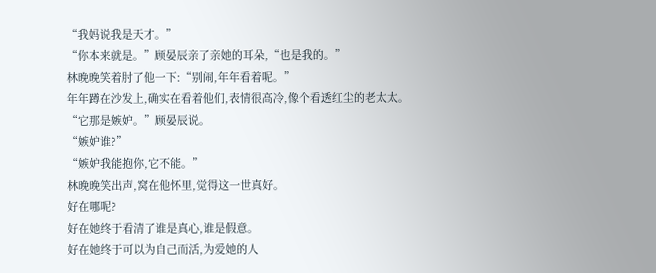“我妈说我是天才。”
“你本来就是。”顾晏辰亲了亲她的耳朵,“也是我的。”
林晚晚笑着肘了他一下:“别闹,年年看着呢。”
年年蹲在沙发上,确实在看着他们,表情很高冷,像个看透红尘的老太太。
“它那是嫉妒。”顾晏辰说。
“嫉妒谁?”
“嫉妒我能抱你,它不能。”
林晚晚笑出声,窝在他怀里,觉得这一世真好。
好在哪呢?
好在她终于看清了谁是真心,谁是假意。
好在她终于可以为自己而活,为爱她的人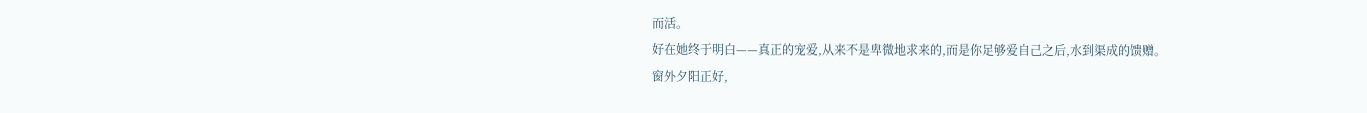而活。
好在她终于明白——真正的宠爱,从来不是卑微地求来的,而是你足够爱自己之后,水到渠成的馈赠。
窗外夕阳正好,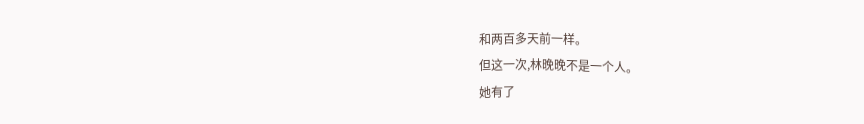和两百多天前一样。
但这一次,林晚晚不是一个人。
她有了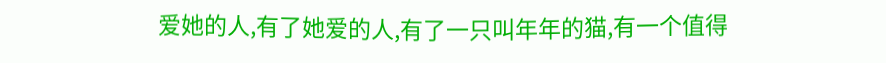爱她的人,有了她爱的人,有了一只叫年年的猫,有一个值得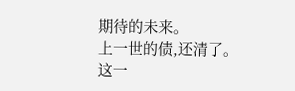期待的未来。
上一世的债,还清了。
这一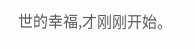世的幸福,才刚刚开始。